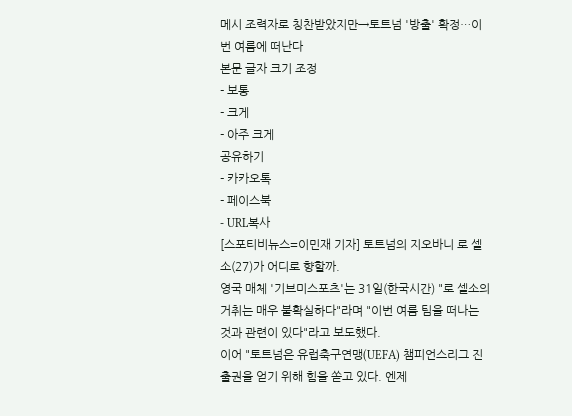메시 조력자로 칭찬받았지만→토트넘 '방출' 확정…이번 여름에 떠난다
본문 글자 크기 조정
- 보통
- 크게
- 아주 크게
공유하기
- 카카오톡
- 페이스북
- URL복사
[스포티비뉴스=이민재 기자] 토트넘의 지오바니 로 셀소(27)가 어디로 향할까.
영국 매체 '기브미스포츠'는 31일(한국시간) "로 셀소의 거취는 매우 불확실하다"라며 "이번 여름 팀을 떠나는 것과 관련이 있다"라고 보도했다.
이어 "토트넘은 유럽축구연맹(UEFA) 챔피언스리그 진출권을 얻기 위해 힘을 쏟고 있다. 엔제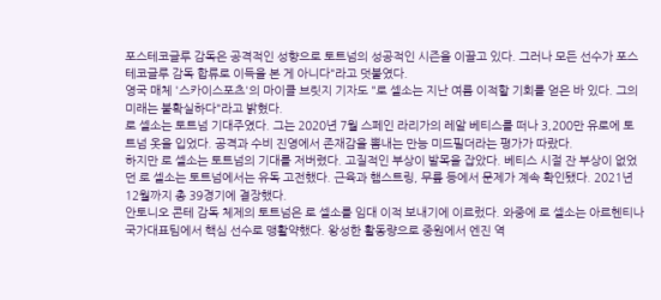포스테코글루 감독은 공격적인 성향으로 토트넘의 성공적인 시즌을 이끌고 있다. 그러나 모든 선수가 포스테코글루 감독 합류로 이득을 본 게 아니다"라고 덧붙였다.
영국 매체 '스카이스포츠'의 마이클 브릿지 기자도 "로 셀소는 지난 여름 이적할 기회를 얻은 바 있다. 그의 미래는 불확실하다"라고 밝혔다.
로 셀소는 토트넘 기대주였다. 그는 2020년 7월 스페인 라리가의 레알 베티스를 떠나 3,200만 유로에 토트넘 옷을 입었다. 공격과 수비 진영에서 존재감을 뽐내는 만능 미드필더라는 평가가 따랐다.
하지만 로 셀소는 토트넘의 기대를 저버렸다. 고질적인 부상이 발목을 잡았다. 베티스 시절 잔 부상이 없었던 로 셀소는 토트넘에서는 유독 고전했다. 근육과 햄스트링, 무릎 등에서 문제가 계속 확인됐다. 2021년 12월까지 총 39경기에 결장했다.
안토니오 콘테 감독 체제의 토트넘은 로 셀소를 임대 이적 보내기에 이르렀다. 와중에 로 셀소는 아르헨티나 국가대표팀에서 핵심 선수로 맹활약했다. 왕성한 활동량으로 중원에서 엔진 역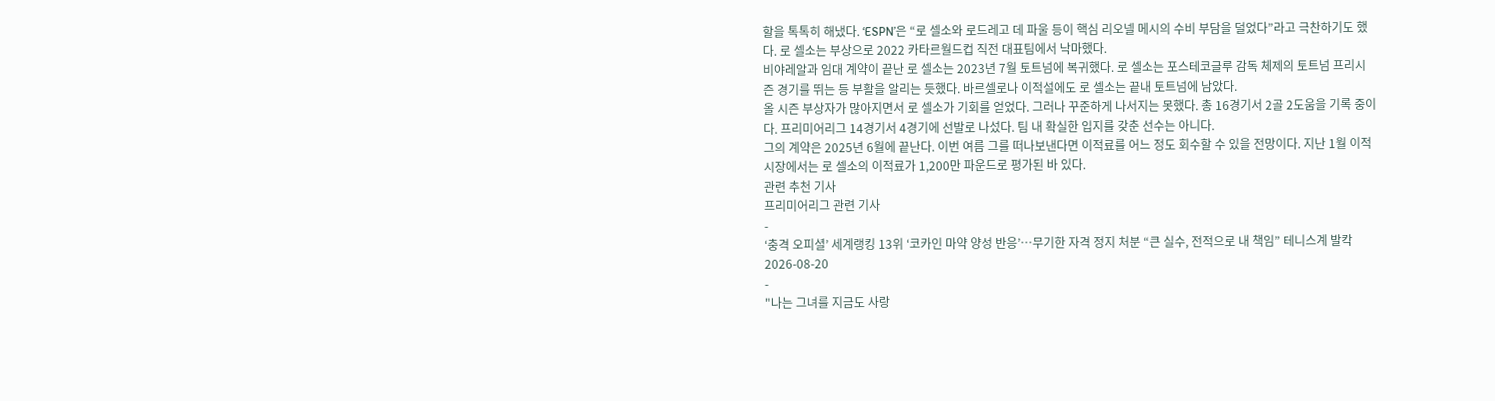할을 톡톡히 해냈다. ‘ESPN’은 “로 셀소와 로드레고 데 파울 등이 핵심 리오넬 메시의 수비 부담을 덜었다”라고 극찬하기도 했다. 로 셀소는 부상으로 2022 카타르월드컵 직전 대표팀에서 낙마했다.
비야레알과 임대 계약이 끝난 로 셀소는 2023년 7월 토트넘에 복귀했다. 로 셀소는 포스테코글루 감독 체제의 토트넘 프리시즌 경기를 뛰는 등 부활을 알리는 듯했다. 바르셀로나 이적설에도 로 셀소는 끝내 토트넘에 남았다.
올 시즌 부상자가 많아지면서 로 셀소가 기회를 얻었다. 그러나 꾸준하게 나서지는 못했다. 총 16경기서 2골 2도움을 기록 중이다. 프리미어리그 14경기서 4경기에 선발로 나섰다. 팀 내 확실한 입지를 갖춘 선수는 아니다.
그의 계약은 2025년 6월에 끝난다. 이번 여름 그를 떠나보낸다면 이적료를 어느 정도 회수할 수 있을 전망이다. 지난 1월 이적 시장에서는 로 셀소의 이적료가 1,200만 파운드로 평가된 바 있다.
관련 추천 기사
프리미어리그 관련 기사
-
‘충격 오피셜’ 세계랭킹 13위 ‘코카인 마약 양성 반응’…무기한 자격 정지 처분 “큰 실수, 전적으로 내 책임” 테니스계 발칵
2026-08-20
-
"나는 그녀를 지금도 사랑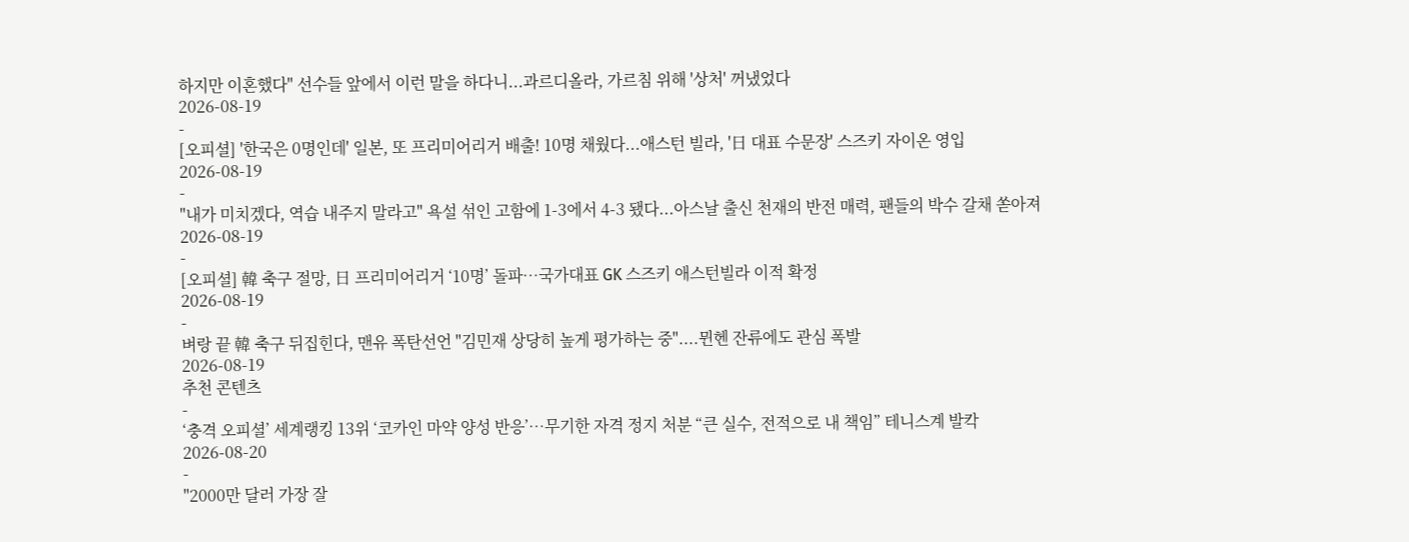하지만 이혼했다" 선수들 앞에서 이런 말을 하다니...과르디올라, 가르침 위해 '상처' 꺼냈었다
2026-08-19
-
[오피셜] '한국은 0명인데' 일본, 또 프리미어리거 배출! 10명 채웠다...애스턴 빌라, '日 대표 수문장' 스즈키 자이온 영입
2026-08-19
-
"내가 미치겠다, 역습 내주지 말라고" 욕설 섞인 고함에 1-3에서 4-3 됐다...아스날 출신 천재의 반전 매력, 팬들의 박수 갈채 쏟아져
2026-08-19
-
[오피셜] 韓 축구 절망, 日 프리미어리거 ‘10명’ 돌파…국가대표 GK 스즈키 애스턴빌라 이적 확정
2026-08-19
-
벼랑 끝 韓 축구 뒤집힌다, 맨유 폭탄선언 "김민재 상당히 높게 평가하는 중"....뮌헨 잔류에도 관심 폭발
2026-08-19
추천 콘텐츠
-
‘충격 오피셜’ 세계랭킹 13위 ‘코카인 마약 양성 반응’…무기한 자격 정지 처분 “큰 실수, 전적으로 내 책임” 테니스계 발칵
2026-08-20
-
"2000만 달러 가장 잘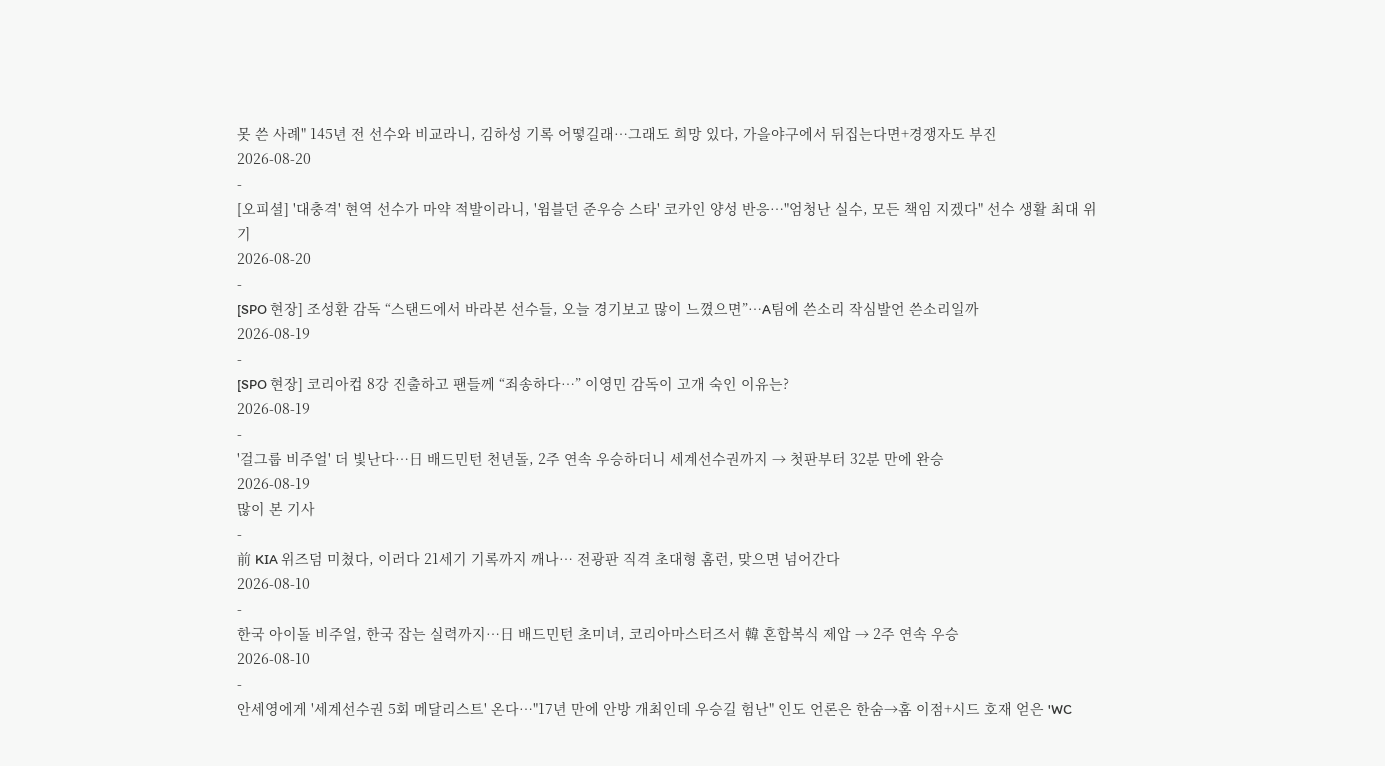못 쓴 사례" 145년 전 선수와 비교라니, 김하성 기록 어떻길래…그래도 희망 있다, 가을야구에서 뒤집는다면+경쟁자도 부진
2026-08-20
-
[오피셜] '대충격' 현역 선수가 마약 적발이라니, '윔블던 준우승 스타' 코카인 양성 반응…"엄청난 실수, 모든 책임 지겠다" 선수 생활 최대 위기
2026-08-20
-
[SPO 현장] 조성환 감독 “스탠드에서 바라본 선수들, 오늘 경기보고 많이 느꼈으면”…A팀에 쓴소리 작심발언 쓴소리일까
2026-08-19
-
[SPO 현장] 코리아컵 8강 진출하고 팬들께 “죄송하다…” 이영민 감독이 고개 숙인 이유는?
2026-08-19
-
'걸그룹 비주얼' 더 빛난다…日 배드민턴 천년돌, 2주 연속 우승하더니 세계선수권까지 → 첫판부터 32분 만에 완승
2026-08-19
많이 본 기사
-
前 KIA 위즈덤 미쳤다, 이러다 21세기 기록까지 깨나… 전광판 직격 초대형 홈런, 맞으면 넘어간다
2026-08-10
-
한국 아이돌 비주얼, 한국 잡는 실력까지…日 배드민턴 초미녀, 코리아마스터즈서 韓 혼합복식 제압 → 2주 연속 우승
2026-08-10
-
안세영에게 '세계선수권 5회 메달리스트' 온다…"17년 만에 안방 개최인데 우승길 험난" 인도 언론은 한숨→홈 이점+시드 호재 얻은 'WC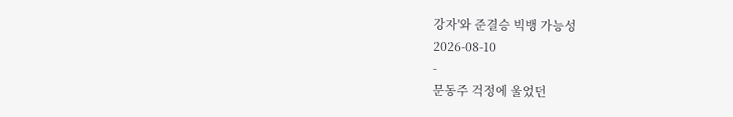강자'와 준결승 빅뱅 가능성
2026-08-10
-
문동주 걱정에 울었던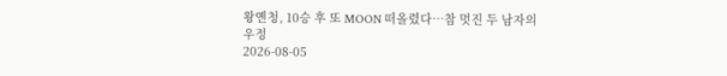왕옌청, 10승 후 또 MOON 떠올렸다…참 멋진 두 남자의 우정
2026-08-05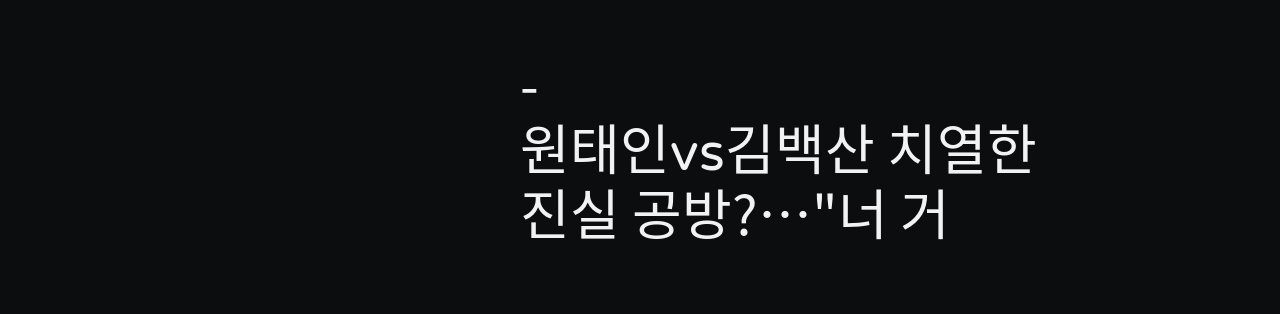-
원태인vs김백산 치열한 진실 공방?…"너 거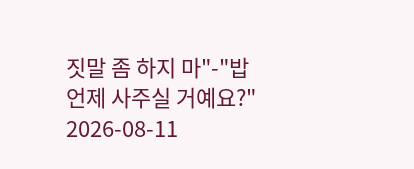짓말 좀 하지 마"-"밥 언제 사주실 거예요?"
2026-08-11